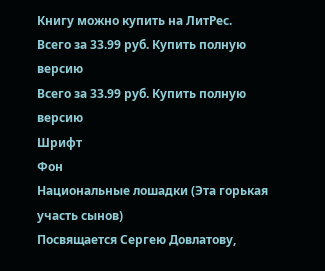Книгу можно купить на ЛитРес.
Всего за 33.99 руб. Купить полную версию
Всего за 33.99 руб. Купить полную версию
Шрифт
Фон
Национальные лошадки (Эта горькая участь сынов)
Посвящается Сергею Довлатову,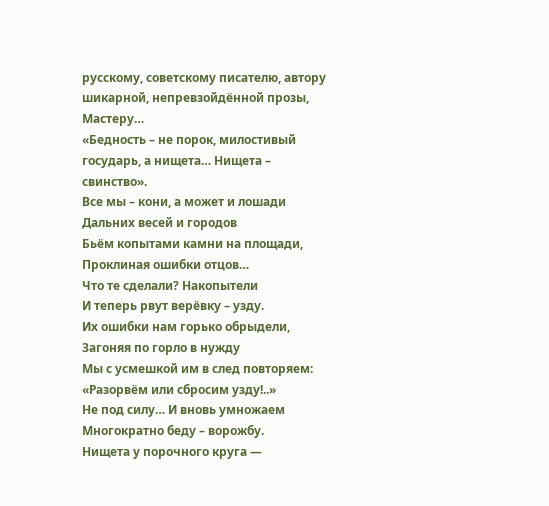русскому, советскому писателю, автору шикарной, непревзойдённой прозы, Мастеру…
«Бедность – не порок, милостивый государь, а нищета… Нищета – свинство».
Все мы – кони, а может и лошади
Дальних весей и городов
Бьём копытами камни на площади,
Проклиная ошибки отцов…
Что те сделали? Накопытели
И теперь рвут верёвку – узду.
Их ошибки нам горько обрыдели,
Загоняя по горло в нужду
Мы с усмешкой им в след повторяем:
«Разорвём или сбросим узду!..»
Не под силу… И вновь умножаем
Многократно беду – ворожбу.
Нищета у порочного круга —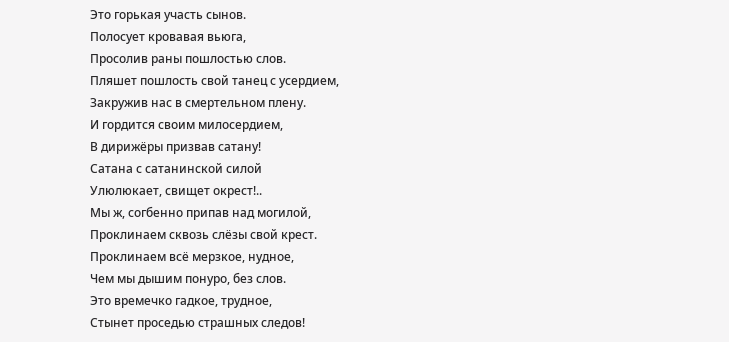Это горькая участь сынов.
Полосует кровавая вьюга,
Просолив раны пошлостью слов.
Пляшет пошлость свой танец с усердием,
Закружив нас в смертельном плену.
И гордится своим милосердием,
В дирижёры призвав сатану!
Сатана с сатанинской силой
Улюлюкает, свищет окрест!..
Мы ж, согбенно припав над могилой,
Проклинаем сквозь слёзы свой крест.
Проклинаем всё мерзкое, нудное,
Чем мы дышим понуро, без слов.
Это времечко гадкое, трудное,
Стынет проседью страшных следов!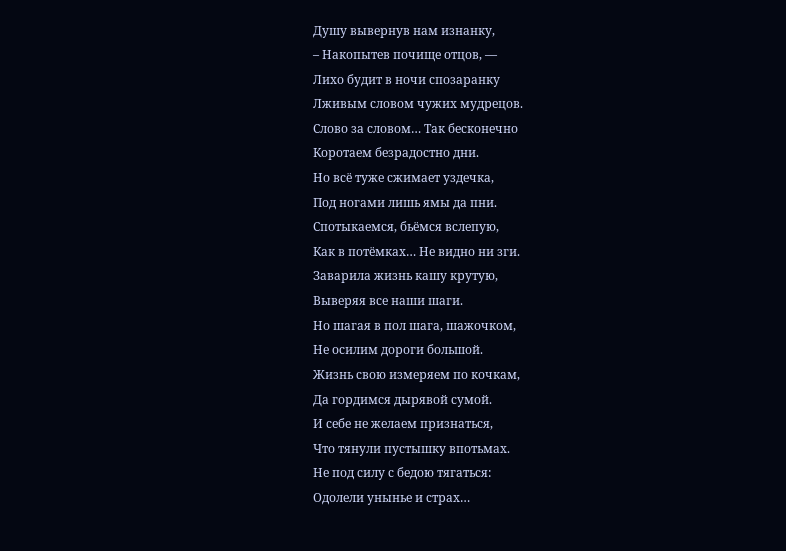Душу вывернув нам изнанку,
– Накопытев почище отцов, —
Лихо будит в ночи спозаранку
Лживым словом чужих мудрецов.
Слово за словом… Так бесконечно
Коротаем безрадостно дни.
Но всё туже сжимает уздечка,
Под ногами лишь ямы да пни.
Спотыкаемся, бьёмся вслепую,
Как в потёмках… Не видно ни зги.
Заварила жизнь кашу крутую,
Выверяя все наши шаги.
Но шагая в пол шага, шажочком,
Не осилим дороги большой.
Жизнь свою измеряем по кочкам,
Да гордимся дырявой сумой.
И себе не желаем признаться,
Что тянули пустышку впотьмах.
Не под силу с бедою тягаться:
Одолели унынье и страх…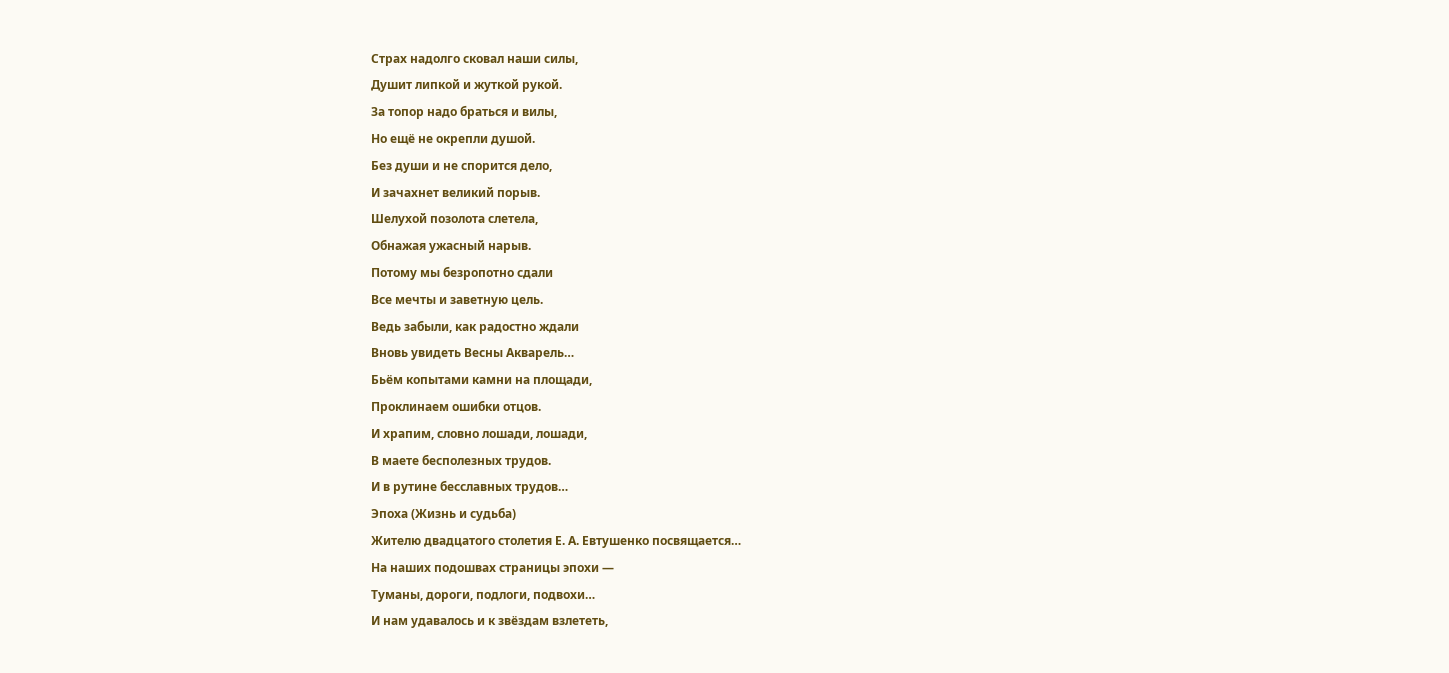Страх надолго сковал наши силы,
Душит липкой и жуткой рукой.
За топор надо браться и вилы,
Но ещё не окрепли душой.
Без души и не спорится дело,
И зачахнет великий порыв.
Шелухой позолота слетела,
Обнажая ужасный нарыв.
Потому мы безропотно сдали
Все мечты и заветную цель.
Ведь забыли, как радостно ждали
Вновь увидеть Весны Акварель…
Бьём копытами камни на площади,
Проклинаем ошибки отцов.
И храпим, словно лошади, лошади,
В маете бесполезных трудов.
И в рутине бесславных трудов…
Эпоха (Жизнь и судьба)
Жителю двадцатого столетия Е. А. Евтушенко посвящается…
На наших подошвах страницы эпохи —
Туманы, дороги, подлоги, подвохи…
И нам удавалось и к звёздам взлететь,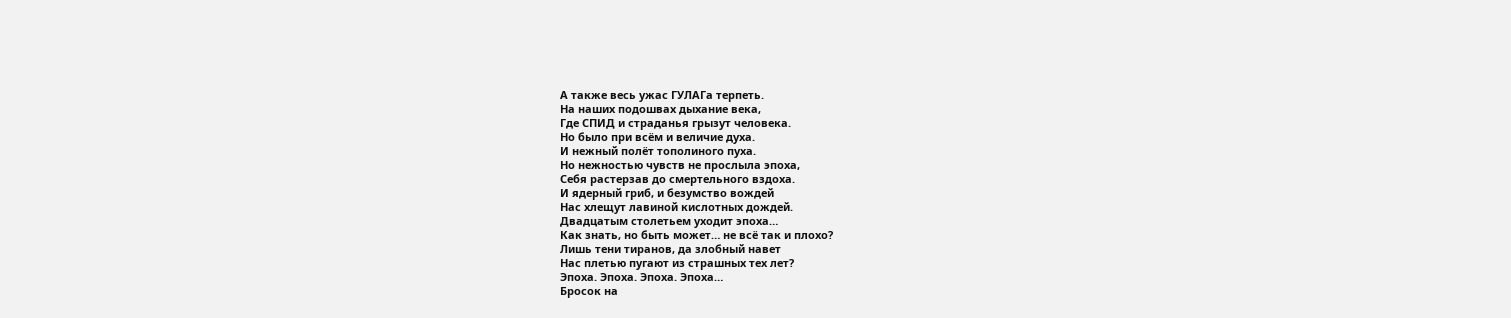А также весь ужас ГУЛАГа терпеть.
На наших подошвах дыхание века,
Где СПИД и страданья грызут человека.
Но было при всём и величие духа.
И нежный полёт тополиного пуха.
Но нежностью чувств не прослыла эпоха,
Себя растерзав до смертельного вздоха.
И ядерный гриб, и безумство вождей
Нас хлещут лавиной кислотных дождей.
Двадцатым столетьем уходит эпоха…
Как знать, но быть может… не всё так и плохо?
Лишь тени тиранов, да злобный навет
Нас плетью пугают из страшных тех лет?
Эпоха. Эпоха. Эпоха. Эпоха…
Бросок на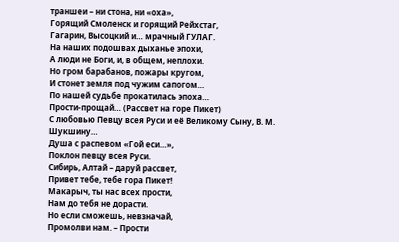траншеи – ни стона, ни «оха»,
Горящий Смоленск и горящий Рейхстаг,
Гагарин, Высоцкий и… мрачный ГУЛАГ.
На наших подошвах дыханье эпохи,
А люди не Боги, и, в общем, неплохи.
Но гром барабанов, пожары кругом,
И стонет земля под чужим сапогом…
По нашей судьбе прокатилась эпоха…
Прости-прощай… (Рассвет на горе Пикет)
С любовью Певцу всея Руси и её Великому Сыну, В. М. Шукшину…
Душа с распевом «Гой еси…»,
Поклон певцу всея Руси.
Сибирь, Алтай – даруй рассвет,
Привет тебе, тебе гора Пикет!
Макарыч, ты нас всех прости,
Нам до тебя не дорасти.
Но если сможешь, невзначай,
Промолви нам. – Прости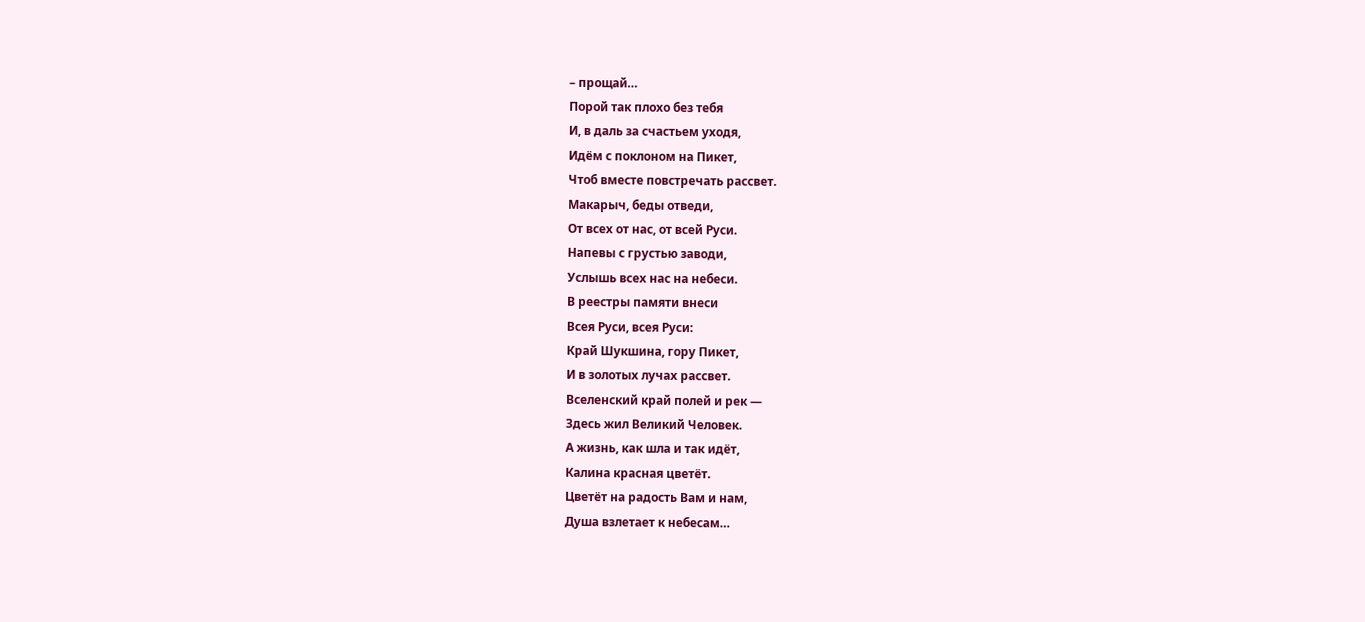– прощай…
Порой так плохо без тебя
И, в даль за счастьем уходя,
Идём с поклоном на Пикет,
Чтоб вместе повстречать рассвет.
Макарыч, беды отведи,
От всех от нас, от всей Руси.
Напевы с грустью заводи,
Услышь всех нас на небеси.
В реестры памяти внеси
Всея Руси, всея Руси:
Край Шукшина, гору Пикет,
И в золотых лучах рассвет.
Вселенский край полей и рек —
Здесь жил Великий Человек.
А жизнь, как шла и так идёт,
Калина красная цветёт.
Цветёт на радость Вам и нам,
Душа взлетает к небесам…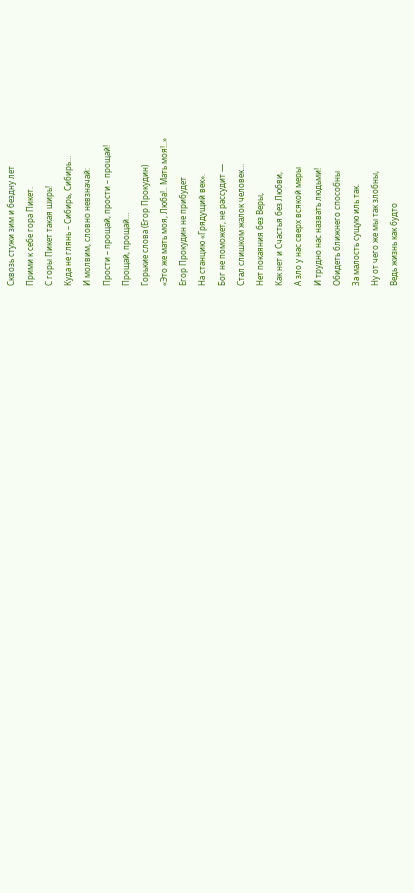Сквозь стужи зим и бездну лет
Прими к себе гора Пикет.
С горы Пикет такая ширь!
Куда не глянь – Сибирь, Сибирь…
И молвим, словно невзначай:
Прости – прощай, прости – прощай!
Прощай, прощай…
Горькие слова (Егор Прокудин)
«Это же мать моя, Люба!.. Мать моя!..»
Егор Прокудин не прибудет
На станцию «Грядущий век».
Бог не поможет, не рассудит —
Стал слишком жалок человек…
Нет покаяния без Веры,
Как нет и Счастья без Любви,
А зло у нас сверх всякой меры
И трудно нас назвать людьми!
Обидеть ближнего способны
За малость сущую иль так.
Ну от чего же мы так злобны,
Ведь жизнь как будто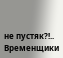не пустяк?!..
Временщики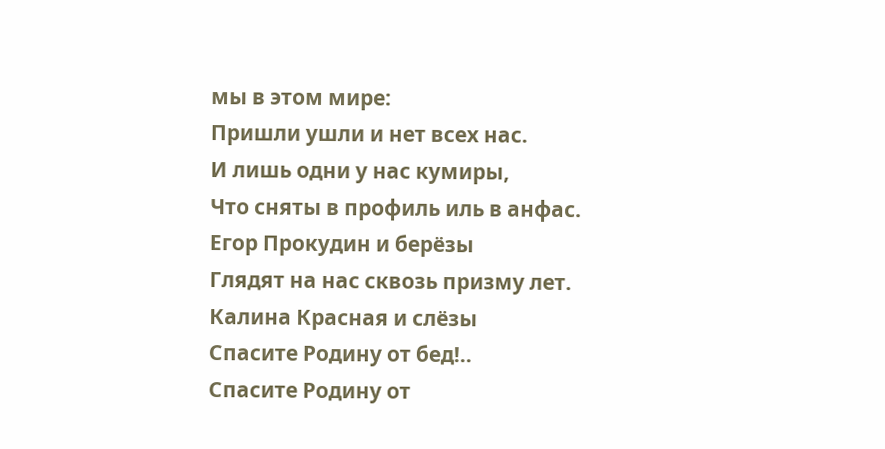мы в этом мире:
Пришли ушли и нет всех нас.
И лишь одни у нас кумиры,
Что сняты в профиль иль в анфас.
Егор Прокудин и берёзы
Глядят на нас сквозь призму лет.
Калина Красная и слёзы
Спасите Родину от бед!..
Спасите Родину от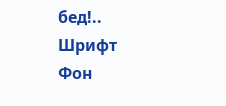бед!..
Шрифт
Фон